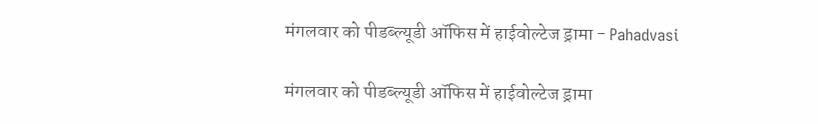मंगलवार को पीडब्ल्यूडी ऑफिस में हाईवोल्टेज ड्रामा - Pahadvasi

मंगलवार को पीडब्ल्यूडी ऑफिस में हाईवोल्टेज ड्रामा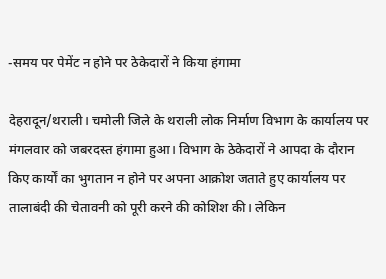-समय पर पेमेंट न होने पर ठेकेदारों ने किया हंगामा

देहरादून/थराली। चमोली जिले के थराली लोक निर्माण विभाग के कार्यालय पर मंगलवार को जबरदस्त हंगामा हुआ। विभाग के ठेकेदारों ने आपदा के दौरान किए कार्यों का भुगतान न होने पर अपना आक्रोश जताते हुए कार्यालय पर तालाबंदी की चेतावनी को पूरी करने की कोशिश की। लेकिन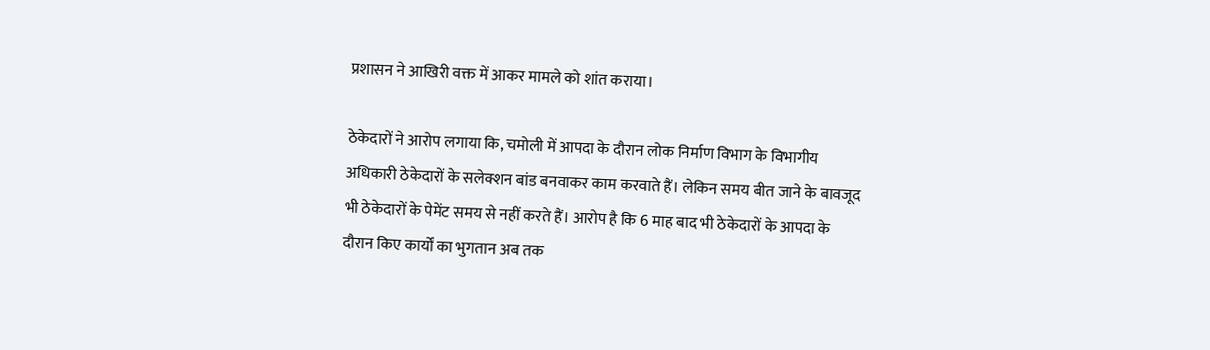प्रशासन ने आखिरी वक्त में आकर मामले को शांत कराया।

ठेकेदारों ने आरोप लगाया कि, चमोली में आपदा के दौरान लोक निर्माण विभाग के विभागीय अधिकारी ठेकेदारों के सलेक्शन बांड बनवाकर काम करवाते हैं। लेकिन समय बीत जाने के बावजूद भी ठेकेदारों के पेमेंट समय से नहीं करते हैं। आरोप है कि 6 माह बाद भी ठेकेदारों के आपदा के दौरान किए कार्यों का भुगतान अब तक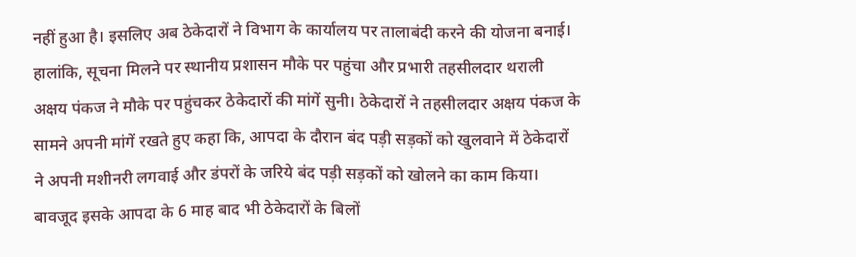नहीं हुआ है। इसलिए अब ठेकेदारों ने विभाग के कार्यालय पर तालाबंदी करने की योजना बनाई। हालांकि, सूचना मिलने पर स्थानीय प्रशासन मौके पर पहुंचा और प्रभारी तहसीलदार थराली अक्षय पंकज ने मौके पर पहुंचकर ठेकेदारों की मांगें सुनी। ठेकेदारों ने तहसीलदार अक्षय पंकज के सामने अपनी मांगें रखते हुए कहा कि, आपदा के दौरान बंद पड़ी सड़कों को खुलवाने में ठेकेदारों ने अपनी मशीनरी लगवाई और डंपरों के जरिये बंद पड़ी सड़कों को खोलने का काम किया। बावजूद इसके आपदा के 6 माह बाद भी ठेकेदारों के बिलों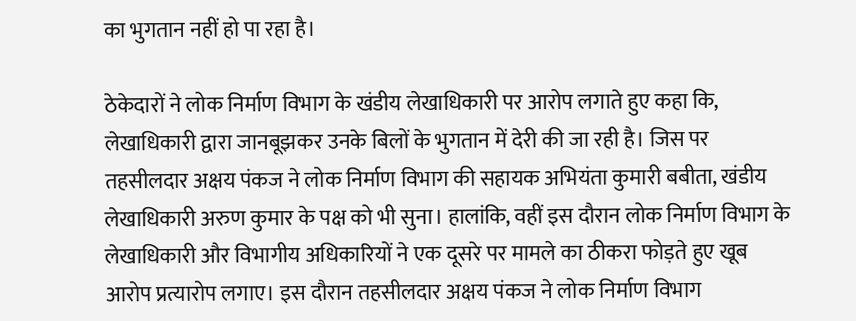का भुगतान नहीं हो पा रहा है।

ठेकेदारों ने लोक निर्माण विभाग के खंडीय लेखाधिकारी पर आरोप लगाते हुए कहा कि, लेखाधिकारी द्वारा जानबूझकर उनके बिलों के भुगतान में देरी की जा रही है। जिस पर तहसीलदार अक्षय पंकज ने लोक निर्माण विभाग की सहायक अभियंता कुमारी बबीता, खंडीय लेखाधिकारी अरुण कुमार के पक्ष को भी सुना। हालांकि, वहीं इस दौरान लोक निर्माण विभाग के लेखाधिकारी और विभागीय अधिकारियों ने एक दूसरे पर मामले का ठीकरा फोड़ते हुए खूब आरोप प्रत्यारोप लगाए। इस दौरान तहसीलदार अक्षय पंकज ने लोक निर्माण विभाग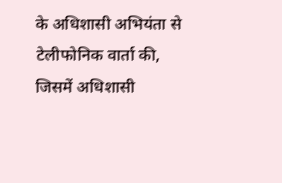के अधिशासी अभियंता से टेलीफोनिक वार्ता की, जिसमें अधिशासी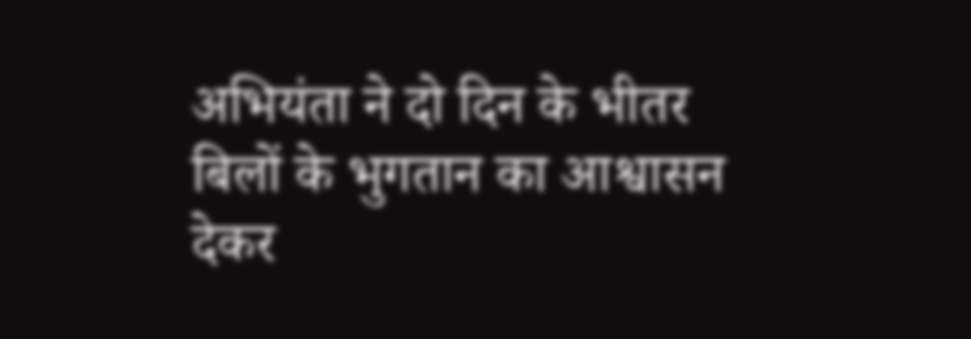अभियंता ने दो दिन के भीतर बिलों के भुगतान का आश्वासन देकर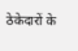ठेकेदारों के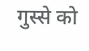गुस्से को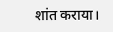शांत कराया।